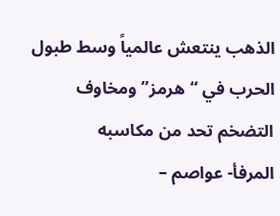الذهب ينتعش عالمياً وسط طبول الحرب في “هرمز” ومخاوف التضخم تحد من مكاسبه
المرفأ- عواصم –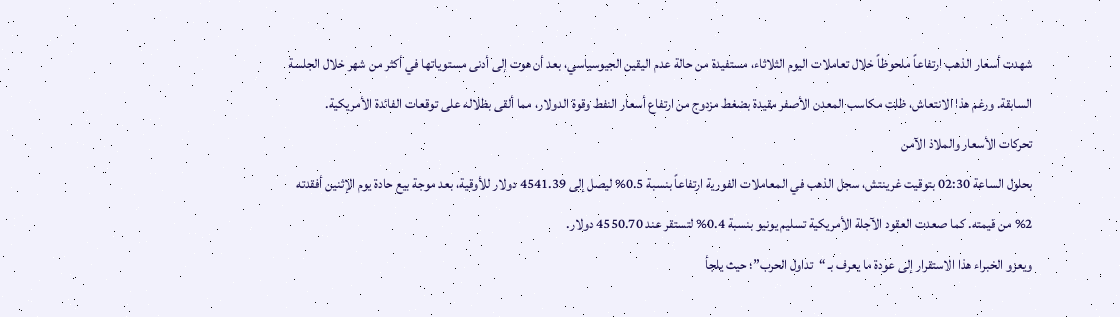شهدت أسعار الذهب ارتفاعاً ملحوظاً خلال تعاملات اليوم الثلاثاء، مستفيدة من حالة عدم اليقين الجيوسياسي، بعد أن هوت إلى أدنى مستوياتها في أكثر من شهر خلال الجلسة السابقة. ورغم هذا الانتعاش، ظلت مكاسب المعدن الأصفر مقيدة بضغط مزدوج من ارتفاع أسعار النفط وقوة الدولار، مما ألقى بظلاله على توقعات الفائدة الأمريكية.
تحركات الأسعار والملاذ الآمن
بحلول الساعة 02:30 بتوقيت غرينتش، سجل الذهب في المعاملات الفورية ارتفاعاً بنسبة 0.5% ليصل إلى 4541.39 دولار للأوقية، بعد موجة بيع حادة يوم الإثنين أفقدته 2% من قيمته. كما صعدت العقود الآجلة الأمريكية تسليم يونيو بنسبة 0.4% لتستقر عند 4550.70 دولار.
ويعزو الخبراء هذا الاستقرار إلى عودة ما يعرف بـ “تداول الحرب”؛ حيث يلجأ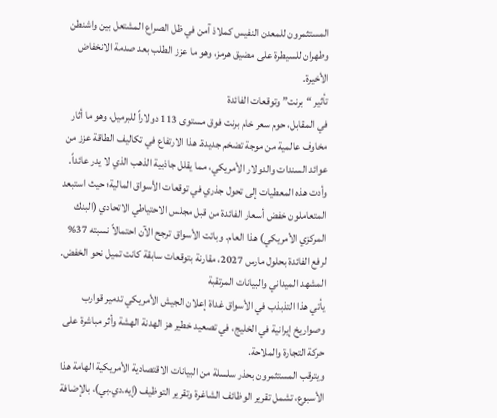المستثمرون للمعدن النفيس كملاذ آمن في ظل الصراع المشتعل بين واشنطن وطهران للسيطرة على مضيق هرمز، وهو ما عزز الطلب بعد صدمة الانخفاض الأخيرة.
تأثير “برنت” وتوقعات الفائدة
في المقابل، حوم سعر خام برنت فوق مستوى 113 دولاراً للبرميل، وهو ما أثار مخاوف عالمية من موجة تضخم جديدة. هذا الارتفاع في تكاليف الطاقة عزز من عوائد السندات والدولار الأمريكي، مما يقلل جاذبية الذهب الذي لا يدر عائداً.
وأدت هذه المعطيات إلى تحول جذري في توقعات الأسواق المالية؛ حيث استبعد المتعاملون خفض أسعار الفائدة من قبل مجلس الاحتياطي الاتحادي (البنك المركزي الأمريكي) هذا العام. وباتت الأسواق ترجح الآن احتمالاً نسبته 37% لرفع الفائدة بحلول مارس 2027، مقارنة بتوقعات سابقة كانت تميل نحو الخفض.
المشهد الميداني والبيانات المرتقبة
يأتي هذا التذبذب في الأسواق غداة إعلان الجيش الأمريكي تدمير قوارب وصواريخ إيرانية في الخليج، في تصعيد خطير هز الهدنة الهشة وأثر مباشرة على حركة التجارة والملاحة.
ويترقب المستثمرون بحذر سلسلة من البيانات الاقتصادية الأمريكية الهامة هذا الأسبوع، تشمل تقرير الوظائف الشاغرة وتقرير التوظيف (إيه.دي.بي)، بالإضافة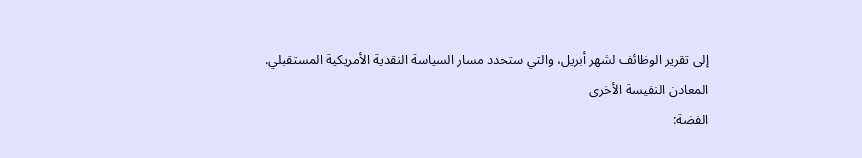إلى تقرير الوظائف لشهر أبريل، والتي ستحدد مسار السياسة النقدية الأمريكية المستقبلي.
المعادن النفيسة الأخرى
الفضة: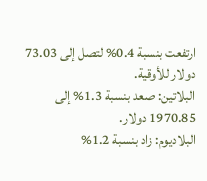ارتفعت بنسبة 0.4% لتصل إلى 73.03 دولار للأوقية.
البلاتين: صعد بنسبة 1.3% إلى 1970.85 دولار.
البلاديوم: زاد بنسبة 1.2%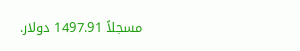مسجلاً 1497.91 دولار.